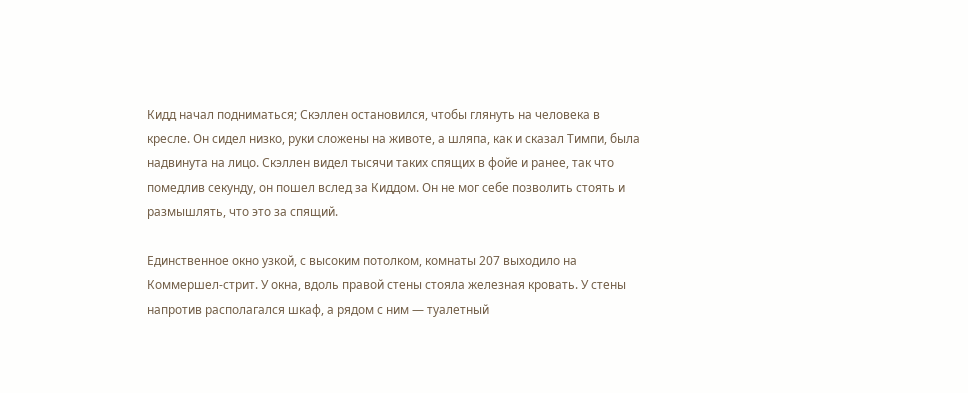Кидд начал подниматься; Скэллен остановился, чтобы глянуть на человека в кресле. Он сидел низко, руки сложены на животе, а шляпа, как и сказал Тимпи, была надвинута на лицо. Скэллен видел тысячи таких спящих в фойе и ранее, так что помедлив секунду, он пошел вслед за Киддом. Он не мог себе позволить стоять и размышлять, что это за спящий.

Единственное окно узкой, с высоким потолком, комнаты 207 выходило на Коммершел-стрит. У окна, вдоль правой стены стояла железная кровать. У стены напротив располагался шкаф, а рядом с ним — туалетный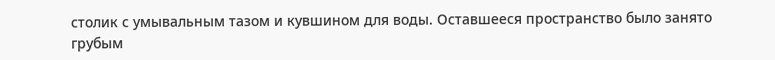столик с умывальным тазом и кувшином для воды. Оставшееся пространство было занято грубым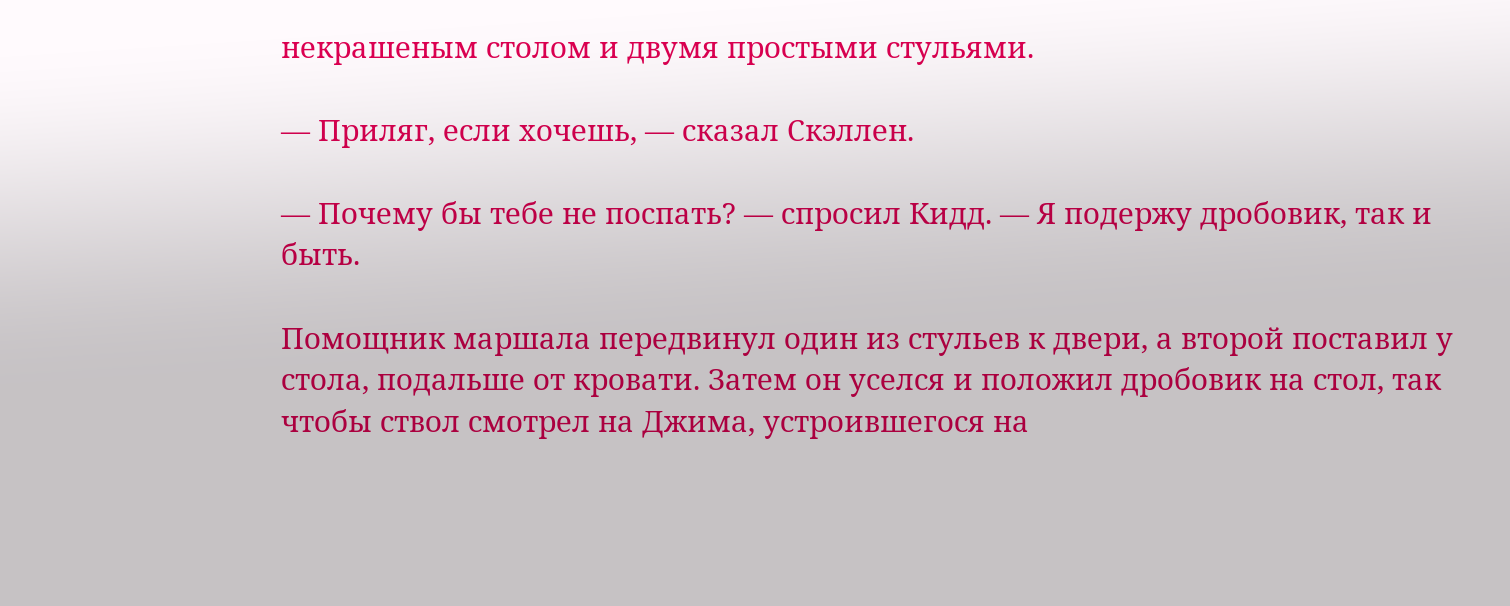некрашеным столом и двумя простыми стульями.

— Приляг, если хочешь, — сказал Скэллен.

— Почему бы тебе не поспать? — спросил Кидд. — Я подержу дробовик, так и быть.

Помощник маршала передвинул один из стульев к двери, а второй поставил у стола, подальше от кровати. Затем он уселся и положил дробовик на стол, так чтобы ствол смотрел на Джима, устроившегося на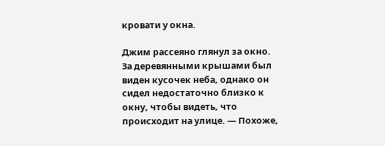кровати у окна.

Джим рассеяно глянул за окно. За деревянными крышами был виден кусочек неба, однако он сидел недостаточно близко к окну, чтобы видеть, что происходит на улице. — Похоже,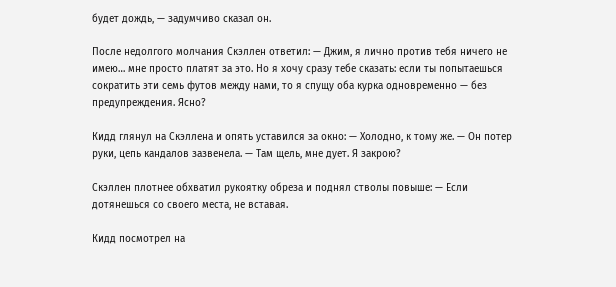будет дождь, — задумчиво сказал он.

После недолгого молчания Скэллен ответил: — Джим, я лично против тебя ничего не имею… мне просто платят за это. Но я хочу сразу тебе сказать: если ты попытаешься сократить эти семь футов между нами, то я спущу оба курка одновременно — без предупреждения. Ясно?

Кидд глянул на Скэллена и опять уставился за окно: — Холодно, к тому же. — Он потер руки, цепь кандалов зазвенела. — Там щель, мне дует. Я закрою?

Скэллен плотнее обхватил рукоятку обреза и поднял стволы повыше: — Если дотянешься со своего места, не вставая.

Кидд посмотрел на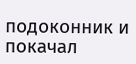подоконник и покачал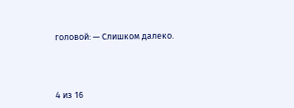головой: — Слишком далеко.



4 из 16